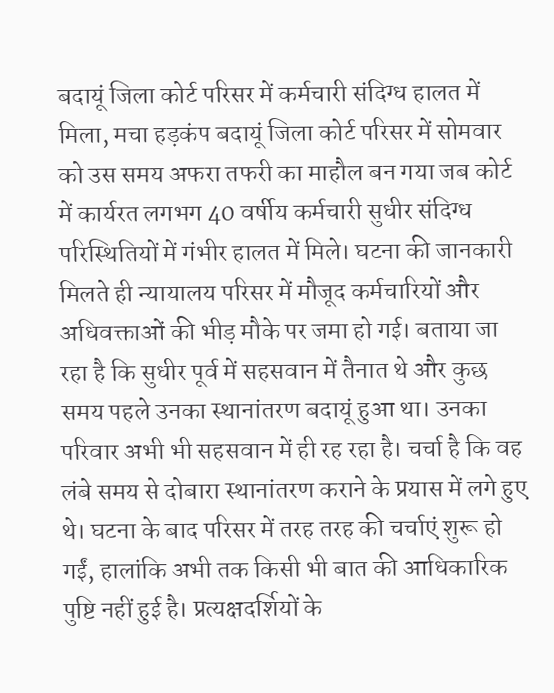बदायूं जिला कोर्ट परिसर में कर्मचारी संदिग्ध हालत में मिला, मचा हड़कंप बदायूं जिला कोर्ट परिसर में सोमवार को उस समय अफरा तफरी का माहौल बन गया जब कोर्ट में कार्यरत लगभग 40 वर्षीय कर्मचारी सुधीर संदिग्ध परिस्थितियों में गंभीर हालत में मिले। घटना की जानकारी मिलते ही न्यायालय परिसर में मौजूद कर्मचारियों और अधिवक्ताओं की भीड़ मौके पर जमा हो गई। बताया जा रहा है कि सुधीर पूर्व में सहसवान में तैनात थे और कुछ समय पहले उनका स्थानांतरण बदायूं हुआ था। उनका परिवार अभी भी सहसवान में ही रह रहा है। चर्चा है कि वह लंबे समय से दोबारा स्थानांतरण कराने के प्रयास में लगे हुए थे। घटना के बाद परिसर में तरह तरह की चर्चाएं शुरू हो गईं, हालांकि अभी तक किसी भी बात की आधिकारिक पुष्टि नहीं हुई है। प्रत्यक्षदर्शियों के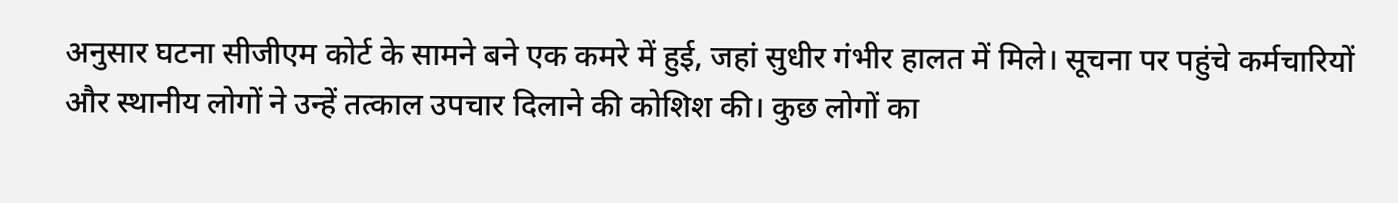अनुसार घटना सीजीएम कोर्ट के सामने बने एक कमरे में हुई, जहां सुधीर गंभीर हालत में मिले। सूचना पर पहुंचे कर्मचारियों और स्थानीय लोगों ने उन्हें तत्काल उपचार दिलाने की कोशिश की। कुछ लोगों का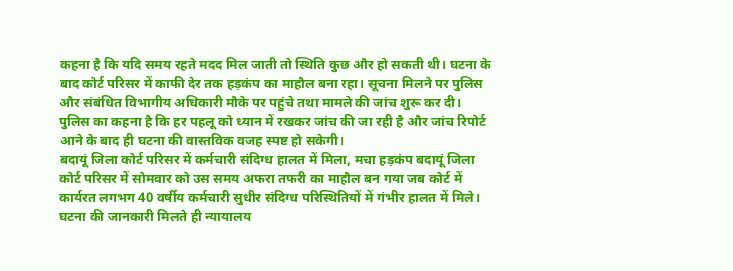कहना है कि यदि समय रहते मदद मिल जाती तो स्थिति कुछ और हो सकती थी। घटना के बाद कोर्ट परिसर में काफी देर तक हड़कंप का माहौल बना रहा। सूचना मिलने पर पुलिस और संबंधित विभागीय अधिकारी मौके पर पहुंचे तथा मामले की जांच शुरू कर दी। पुलिस का कहना है कि हर पहलू को ध्यान में रखकर जांच की जा रही है और जांच रिपोर्ट आने के बाद ही घटना की वास्तविक वजह स्पष्ट हो सकेगी।
बदायूं जिला कोर्ट परिसर में कर्मचारी संदिग्ध हालत में मिला, मचा हड़कंप बदायूं जिला कोर्ट परिसर में सोमवार को उस समय अफरा तफरी का माहौल बन गया जब कोर्ट में कार्यरत लगभग 40 वर्षीय कर्मचारी सुधीर संदिग्ध परिस्थितियों में गंभीर हालत में मिले। घटना की जानकारी मिलते ही न्यायालय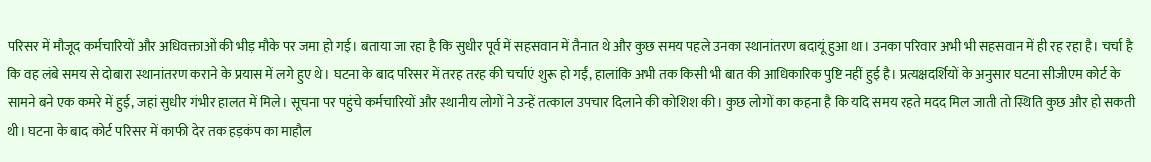परिसर में मौजूद कर्मचारियों और अधिवक्ताओं की भीड़ मौके पर जमा हो गई। बताया जा रहा है कि सुधीर पूर्व में सहसवान में तैनात थे और कुछ समय पहले उनका स्थानांतरण बदायूं हुआ था। उनका परिवार अभी भी सहसवान में ही रह रहा है। चर्चा है कि वह लंबे समय से दोबारा स्थानांतरण कराने के प्रयास में लगे हुए थे। घटना के बाद परिसर में तरह तरह की चर्चाएं शुरू हो गईं, हालांकि अभी तक किसी भी बात की आधिकारिक पुष्टि नहीं हुई है। प्रत्यक्षदर्शियों के अनुसार घटना सीजीएम कोर्ट के सामने बने एक कमरे में हुई, जहां सुधीर गंभीर हालत में मिले। सूचना पर पहुंचे कर्मचारियों और स्थानीय लोगों ने उन्हें तत्काल उपचार दिलाने की कोशिश की। कुछ लोगों का कहना है कि यदि समय रहते मदद मिल जाती तो स्थिति कुछ और हो सकती थी। घटना के बाद कोर्ट परिसर में काफी देर तक हड़कंप का माहौल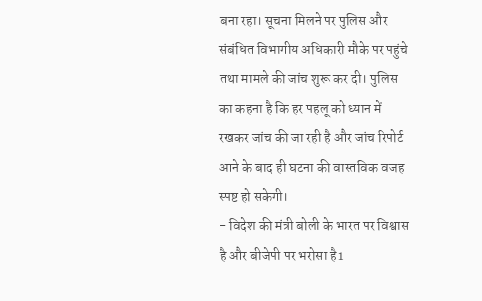बना रहा। सूचना मिलने पर पुलिस और संबंधित विभागीय अधिकारी मौके पर पहुंचे तथा मामले की जांच शुरू कर दी। पुलिस का कहना है कि हर पहलू को ध्यान में रखकर जांच की जा रही है और जांच रिपोर्ट आने के बाद ही घटना की वास्तविक वजह स्पष्ट हो सकेगी।
- विदेश की मंत्री बोली के भारत पर विश्वास है और बीजेपी पर भरोसा है1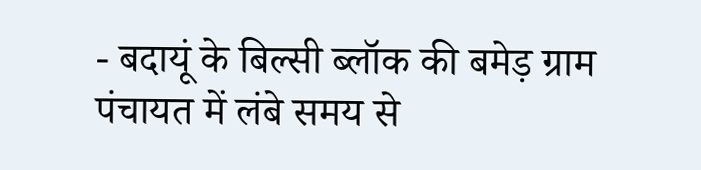- बदायूं के बिल्सी ब्लॉक की बमेड़ ग्राम पंचायत में लंबे समय से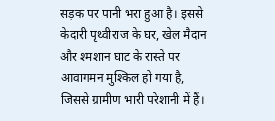सड़क पर पानी भरा हुआ है। इससे केदारी पृथ्वीराज के घर, खेल मैदान और श्मशान घाट के रास्ते पर आवागमन मुश्किल हो गया है, जिससे ग्रामीण भारी परेशानी में हैं।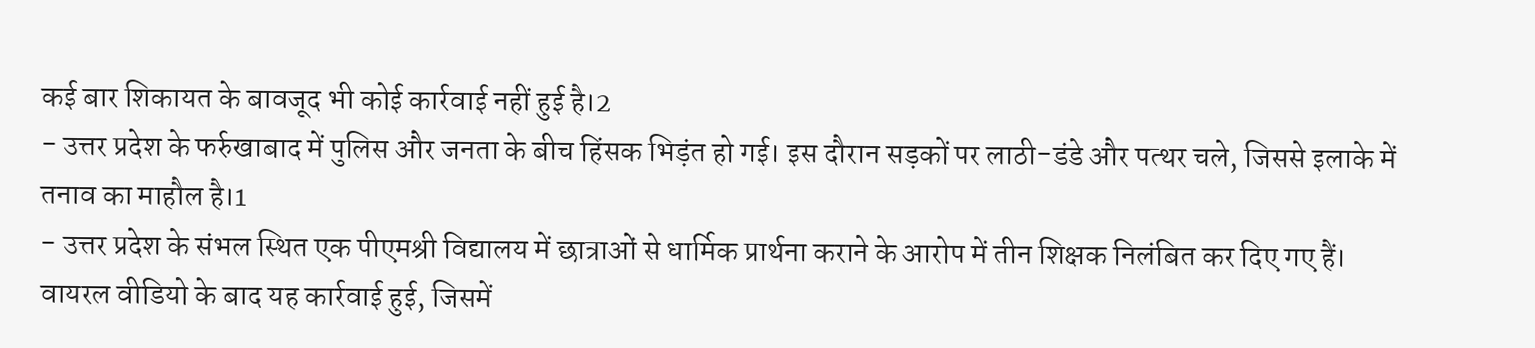कई बार शिकायत के बावजूद भी कोई कार्रवाई नहीं हुई है।2
- उत्तर प्रदेश के फर्रुखाबाद में पुलिस और जनता के बीच हिंसक भिड़ंत हो गई। इस दौरान सड़कों पर लाठी-डंडे और पत्थर चले, जिससे इलाके में तनाव का माहौल है।1
- उत्तर प्रदेश के संभल स्थित एक पीएमश्री विद्यालय में छात्राओं से धार्मिक प्रार्थना कराने के आरोप में तीन शिक्षक निलंबित कर दिए गए हैं। वायरल वीडियो के बाद यह कार्रवाई हुई, जिसमें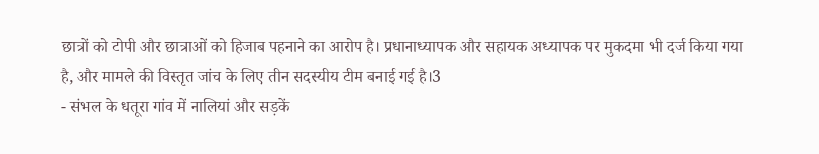छात्रों को टोपी और छात्राओं को हिजाब पहनाने का आरोप है। प्रधानाध्यापक और सहायक अध्यापक पर मुकदमा भी दर्ज किया गया है, और मामले की विस्तृत जांच के लिए तीन सदस्यीय टीम बनाई गई है।3
- संभल के धतूरा गांव में नालियां और सड़कें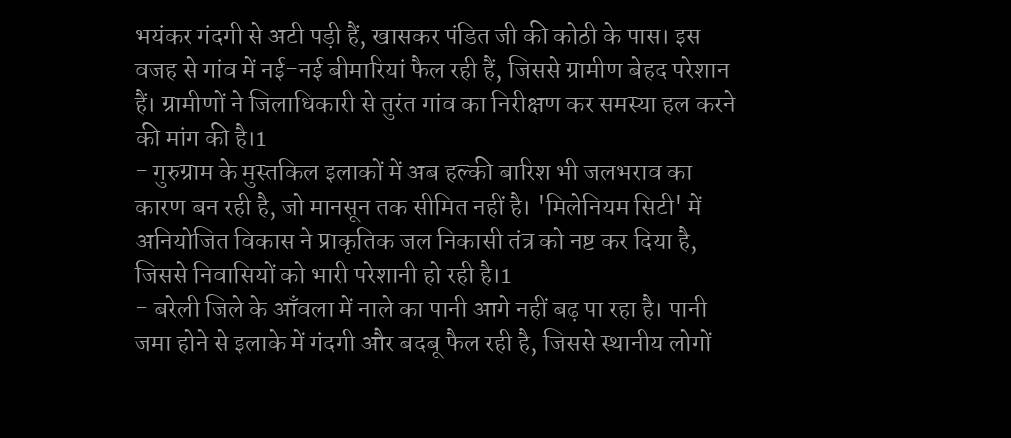भयंकर गंदगी से अटी पड़ी हैं, खासकर पंडित जी की कोठी के पास। इस वजह से गांव में नई-नई बीमारियां फैल रही हैं, जिससे ग्रामीण बेहद परेशान हैं। ग्रामीणों ने जिलाधिकारी से तुरंत गांव का निरीक्षण कर समस्या हल करने की मांग की है।1
- गुरुग्राम के मुस्तकिल इलाकों में अब हल्की बारिश भी जलभराव का कारण बन रही है, जो मानसून तक सीमित नहीं है। 'मिलेनियम सिटी' में अनियोजित विकास ने प्राकृतिक जल निकासी तंत्र को नष्ट कर दिया है, जिससे निवासियों को भारी परेशानी हो रही है।1
- बरेली जिले के आँवला में नाले का पानी आगे नहीं बढ़ पा रहा है। पानी जमा होने से इलाके में गंदगी और बदबू फैल रही है, जिससे स्थानीय लोगों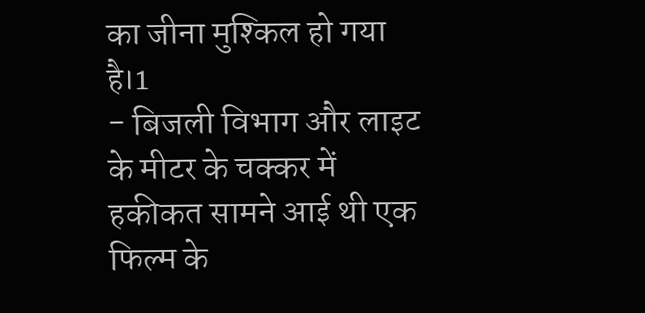का जीना मुश्किल हो गया है।1
- बिजली विभाग और लाइट के मीटर के चक्कर में हकीकत सामने आई थी एक फिल्म के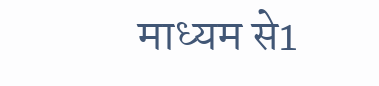माध्यम से1